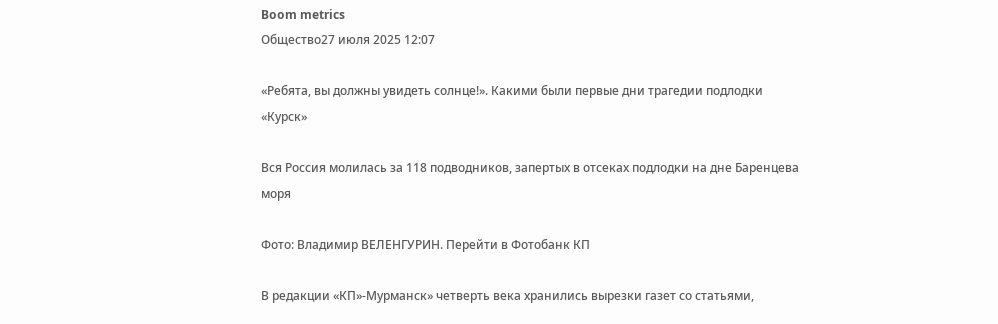Boom metrics
Общество27 июля 2025 12:07

«Ребята, вы должны увидеть солнце!». Какими были первые дни трагедии подлодки «Курск»

Вся Россия молилась за 118 подводников, запертых в отсеках подлодки на дне Баренцева моря

Фото: Владимир ВЕЛЕНГУРИН. Перейти в Фотобанк КП

В редакции «КП»-Мурманск» четверть века хранились вырезки газет со статьями,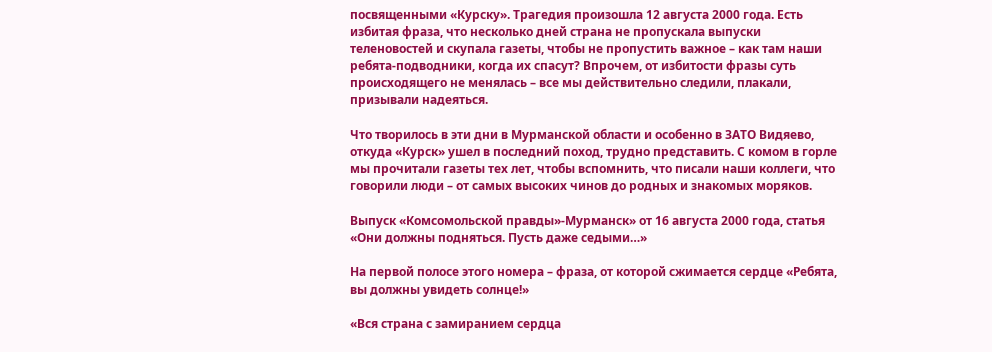посвященными «Курску». Трагедия произошла 12 августа 2000 года. Есть избитая фраза, что несколько дней страна не пропускала выпуски теленовостей и скупала газеты, чтобы не пропустить важное – как там наши ребята-подводники, когда их спасут? Впрочем, от избитости фразы суть происходящего не менялась – все мы действительно следили, плакали, призывали надеяться.

Что творилось в эти дни в Мурманской области и особенно в ЗАТО Видяево, откуда «Курск» ушел в последний поход, трудно представить. С комом в горле мы прочитали газеты тех лет, чтобы вспомнить, что писали наши коллеги, что говорили люди – от самых высоких чинов до родных и знакомых моряков.

Выпуск «Комсомольской правды»-Мурманск» от 16 августа 2000 года, статья «Они должны подняться. Пусть даже седыми…»

На первой полосе этого номера – фраза, от которой сжимается сердце «Ребята, вы должны увидеть солнце!»

«Вся страна с замиранием сердца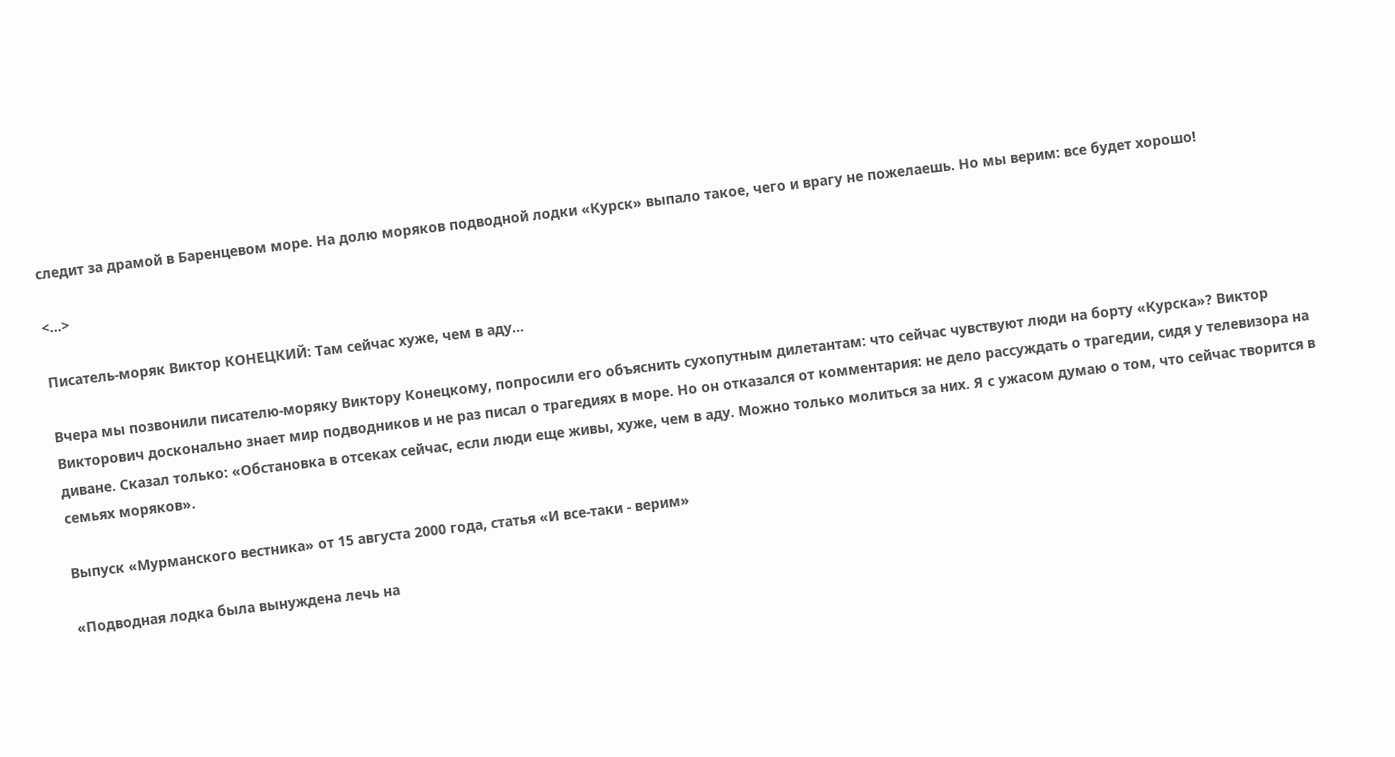следит за драмой в Баренцевом море. На долю моряков подводной лодки «Курск» выпало такое, чего и врагу не пожелаешь. Но мы верим: все будет хорошо!

<…>

Писатель-моряк Виктор КОНЕЦКИЙ: Там сейчас хуже, чем в аду...

Вчера мы позвонили писателю-моряку Виктору Конецкому, попросили его объяснить сухопутным дилетантам: что сейчас чувствуют люди на борту «Курска»? Виктор Викторович досконально знает мир подводников и не раз писал о трагедиях в море. Но он отказался от комментария: не дело рассуждать о трагедии, сидя у телевизора на диване. Сказал только: «Обстановка в отсеках сейчас, если люди еще живы, хуже, чем в аду. Можно только молиться за них. Я с ужасом думаю о том, что сейчас творится в семьях моряков».

Выпуск «Мурманского вестника» от 15 августа 2000 года, статья «И все-таки - верим»

«Подводная лодка была вынуждена лечь на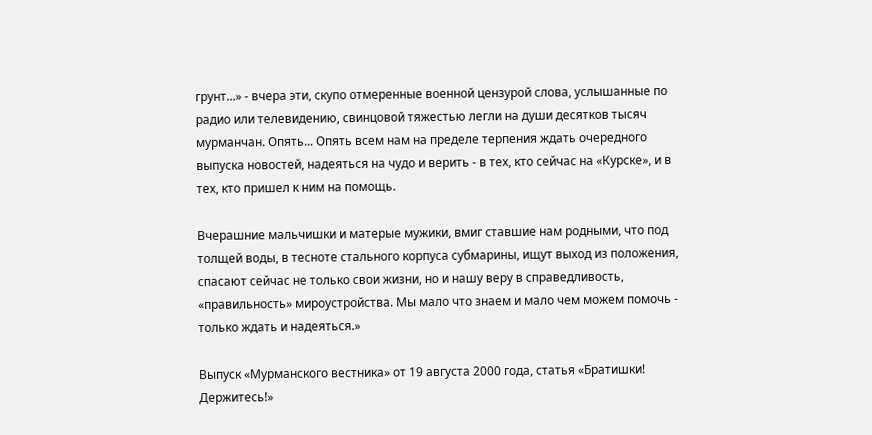грунт...» - вчера эти, скупо отмеренные военной цензурой слова, услышанные по радио или телевидению, свинцовой тяжестью легли на души десятков тысяч мурманчан. Опять... Опять всем нам на пределе терпения ждать очередного выпуска новостей, надеяться на чудо и верить - в тех, кто сейчас на «Курске», и в тех, кто пришел к ним на помощь.

Вчерашние мальчишки и матерые мужики, вмиг ставшие нам родными, что под толщей воды, в тесноте стального корпуса субмарины, ищут выход из положения, спасают сейчас не только свои жизни, но и нашу веру в справедливость, «правильность» мироустройства. Мы мало что знаем и мало чем можем помочь - только ждать и надеяться.»

Выпуск «Мурманского вестника» от 19 августа 2000 года, статья «Братишки! Держитесь!»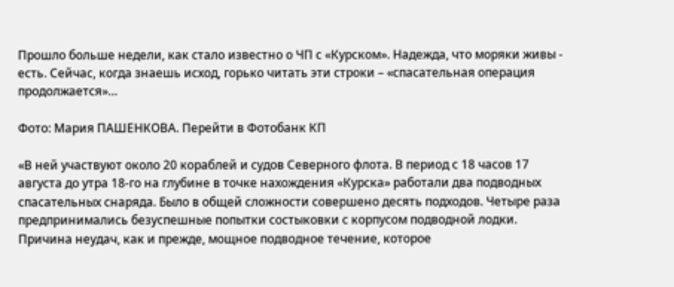Прошло больше недели, как стало известно о ЧП с «Курском». Надежда, что моряки живы - есть. Сейчас, когда знаешь исход, горько читать эти строки – «спасательная операция продолжается»…

Фото: Мария ПАШЕНКОВА. Перейти в Фотобанк КП

«В ней участвуют около 20 кораблей и судов Северного флота. В период с 18 часов 17 августа до утра 18-го на глубине в точке нахождения «Курска» работали два подводных спасательных снаряда. Было в общей сложности совершено десять подходов. Четыре раза предпринимались безуспешные попытки состыковки с корпусом подводной лодки. Причина неудач, как и прежде, мощное подводное течение, которое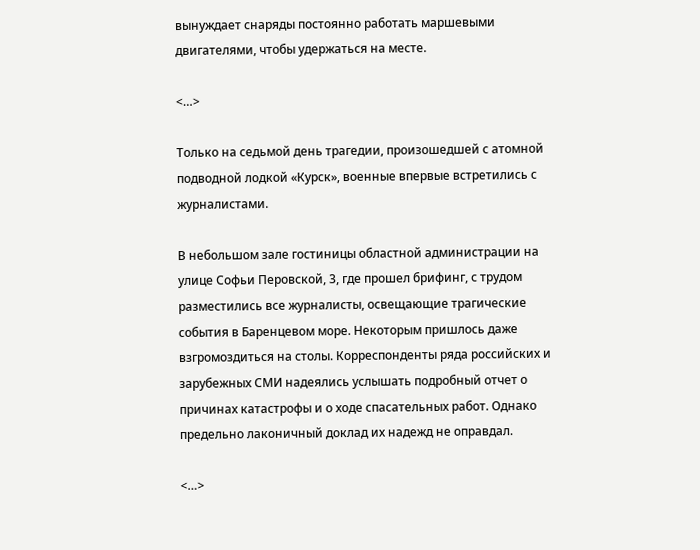вынуждает снаряды постоянно работать маршевыми двигателями, чтобы удержаться на месте.

<…>

Только на седьмой день трагедии, произошедшей с атомной подводной лодкой «Курск», военные впервые встретились с журналистами.

В небольшом зале гостиницы областной администрации на улице Софьи Перовской, 3, где прошел брифинг, с трудом разместились все журналисты, освещающие трагические события в Баренцевом море. Некоторым пришлось даже взгромоздиться на столы. Корреспонденты ряда российских и зарубежных СМИ надеялись услышать подробный отчет о причинах катастрофы и о ходе спасательных работ. Однако предельно лаконичный доклад их надежд не оправдал.

<…>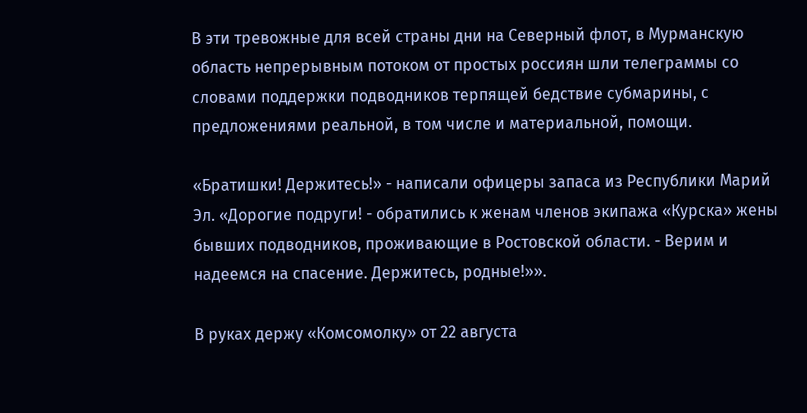В эти тревожные для всей страны дни на Северный флот, в Мурманскую область непрерывным потоком от простых россиян шли телеграммы со словами поддержки подводников терпящей бедствие субмарины, с предложениями реальной, в том числе и материальной, помощи.

«Братишки! Держитесь!» - написали офицеры запаса из Республики Марий Эл. «Дорогие подруги! - обратились к женам членов экипажа «Курска» жены бывших подводников, проживающие в Ростовской области. - Верим и надеемся на спасение. Держитесь, родные!»».

В руках держу «Комсомолку» от 22 августа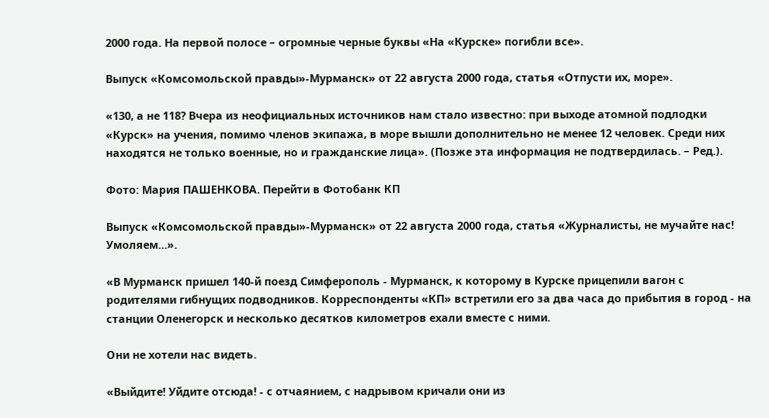2000 года. На первой полосе – огромные черные буквы «На «Курске» погибли все».

Выпуск «Комсомольской правды»-Мурманск» от 22 августа 2000 года, статья «Отпусти их, море».

«130, а не 118? Вчера из неофициальных источников нам стало известно: при выходе атомной подлодки «Курск» на учения, помимо членов экипажа, в море вышли дополнительно не менее 12 человек. Среди них находятся не только военные, но и гражданские лица». (Позже эта информация не подтвердилась. – Ред.).

Фото: Мария ПАШЕНКОВА. Перейти в Фотобанк КП

Выпуск «Комсомольской правды»-Мурманск» от 22 августа 2000 года, статья «Журналисты, не мучайте нас! Умоляем…».

«В Мурманск пришел 140-й поезд Симферополь - Мурманск, к которому в Курске прицепили вагон с родителями гибнущих подводников. Корреспонденты «КП» встретили его за два часа до прибытия в город - на станции Оленегорск и несколько десятков километров ехали вместе с ними.

Они не хотели нас видеть.

«Выйдите! Уйдите отсюда! - с отчаянием, с надрывом кричали они из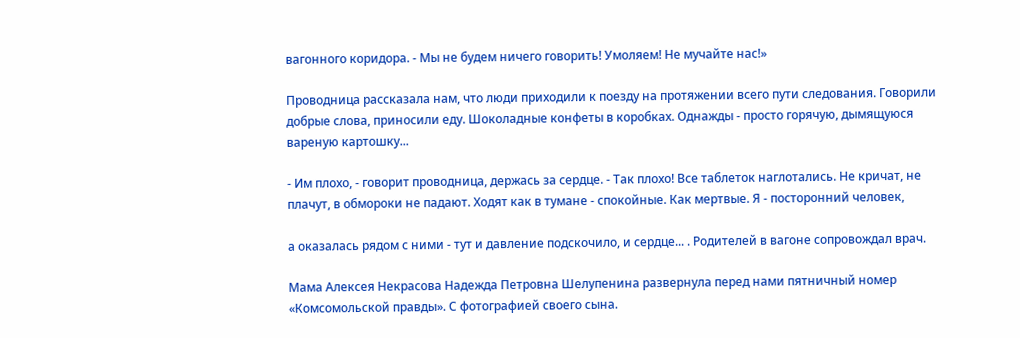вагонного коридора. - Мы не будем ничего говорить! Умоляем! Не мучайте нас!»

Проводница рассказала нам, что люди приходили к поезду на протяжении всего пути следования. Говорили добрые слова, приносили еду. Шоколадные конфеты в коробках. Однажды - просто горячую, дымящуюся вареную картошку...

- Им плохо, - говорит проводница, держась за сердце. - Так плохо! Все таблеток наглотались. Не кричат, не плачут, в обмороки не падают. Ходят как в тумане - спокойные. Как мертвые. Я - посторонний человек,

а оказалась рядом с ними - тут и давление подскочило, и сердце... . Родителей в вагоне сопровождал врач.

Мама Алексея Некрасова Надежда Петровна Шелупенина развернула перед нами пятничный номер «Комсомольской правды». С фотографией своего сына.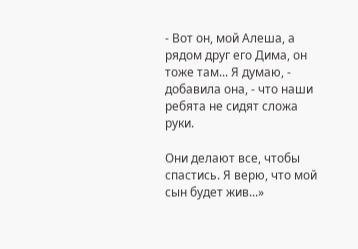- Вот он, мой Алеша, а рядом друг его Дима, он тоже там... Я думаю, - добавила она, - что наши ребята не сидят сложа руки.

Они делают все, чтобы спастись. Я верю, что мой сын будет жив...»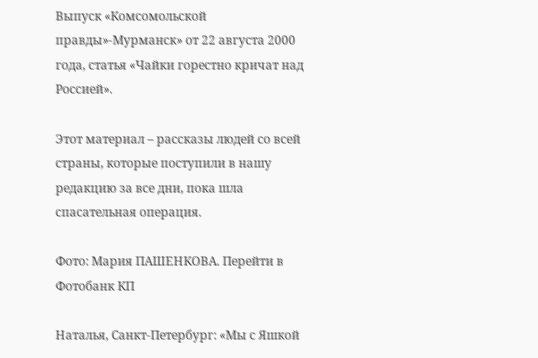Выпуск «Комсомольской правды»-Мурманск» от 22 августа 2000 года, статья «Чайки горестно кричат над Россией».

Этот материал – рассказы людей со всей страны, которые поступили в нашу редакцию за все дни, пока шла спасательная операция.

Фото: Мария ПАШЕНКОВА. Перейти в Фотобанк КП

Наталья, Санкт-Петербург: «Мы с Яшкой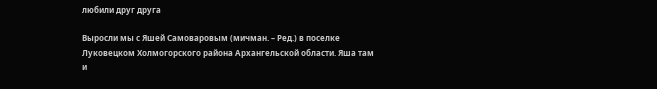любили друг друга

Выросли мы с Яшей Самоваровым (мичман. – Ред.) в поселке Луковецком Холмогорского района Архангельской области. Яша там и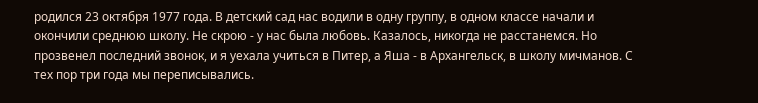родился 23 октября 1977 года. В детский сад нас водили в одну группу, в одном классе начали и окончили среднюю школу. Не скрою - у нас была любовь. Казалось, никогда не расстанемся. Но прозвенел последний звонок, и я уехала учиться в Питер, а Яша - в Архангельск, в школу мичманов. С тех пор три года мы переписывались.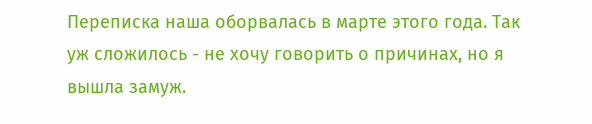Переписка наша оборвалась в марте этого года. Так уж сложилось - не хочу говорить о причинах, но я вышла замуж.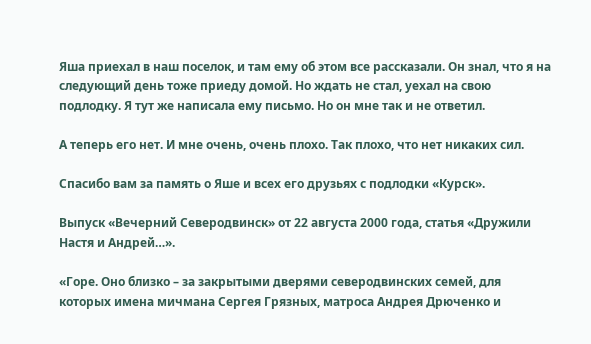Яша приехал в наш поселок, и там ему об этом все рассказали. Он знал, что я на следующий день тоже приеду домой. Но ждать не стал, уехал на свою подлодку. Я тут же написала ему письмо. Но он мне так и не ответил.

А теперь его нет. И мне очень, очень плохо. Так плохо, что нет никаких сил.

Спасибо вам за память о Яше и всех его друзьях с подлодки «Курск».

Выпуск «Вечерний Северодвинск» от 22 августа 2000 года, статья «Дружили Настя и Андрей…».

«Горе. Оно близко – за закрытыми дверями северодвинских семей, для которых имена мичмана Сергея Грязных, матроса Андрея Дрюченко и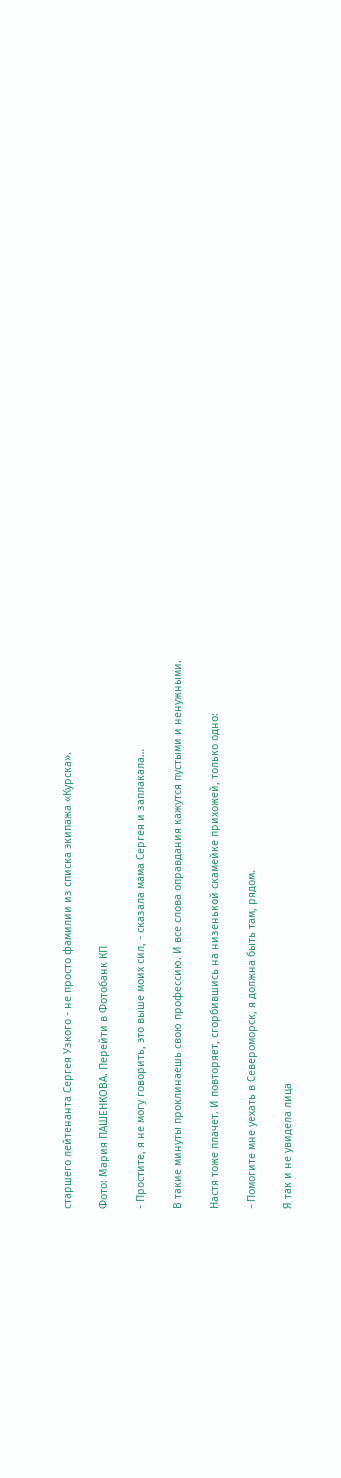старшего лейтенанта Сергея Узкого - не просто фамилии из списка экипажа «Курска».

Фото: Мария ПАШЕНКОВА. Перейти в Фотобанк КП

- Простите, я не могу говорить, это выше моих сил, - сказала мама Сергея и заплакала…

В такие минуты проклинаешь свою профессию. И все слова оправдания кажутся пустыми и ненужными.

Настя тоже плачет. И повторяет, сгорбившись на низенькой скамейке прихожей, только одно:

- Помогите мне уехать в Североморск, я должна быть там, рядом.

Я так и не увидела лица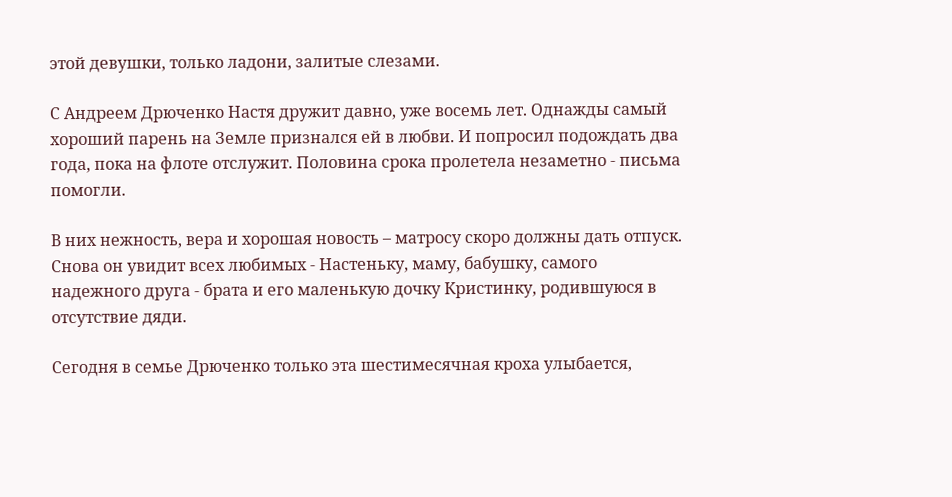этой девушки, только ладони, залитые слезами.

С Андреем Дрюченко Настя дружит давно, уже восемь лет. Однажды самый хороший парень на Земле признался ей в любви. И попросил подождать два года, пока на флоте отслужит. Половина срока пролетела незаметно - письма помогли.

В них нежность, вера и хорошая новость – матросу скоро должны дать отпуск. Снова он увидит всех любимых - Настеньку, маму, бабушку, самого надежного друга - брата и его маленькую дочку Кристинку, родившуюся в отсутствие дяди.

Сегодня в семье Дрюченко только эта шестимесячная кроха улыбается,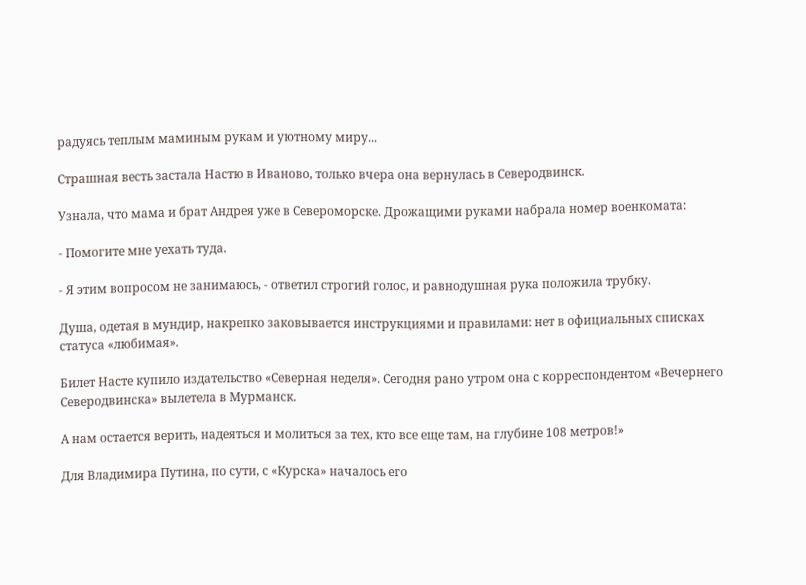радуясь теплым маминым рукам и уютному миру...

Страшная весть застала Настю в Иваново, только вчера она вернулась в Северодвинск.

Узнала, что мама и брат Андрея уже в Североморске. Дрожащими руками набрала номер военкомата:

- Помогите мне уехать туда.

- Я этим вопросом не занимаюсь, - ответил строгий голос, и равнодушная рука положила трубку.

Душа, одетая в мундир, накрепко заковывается инструкциями и правилами: нет в официальных списках статуса «любимая».

Билет Насте купило издательство «Северная неделя». Сегодня рано утром она с корреспондентом «Вечернего Северодвинска» вылетела в Мурманск.

А нам остается верить, надеяться и молиться за тех, кто все еще там, на глубине 108 метров!»

Для Владимира Путина, по сути, с «Курска» началось его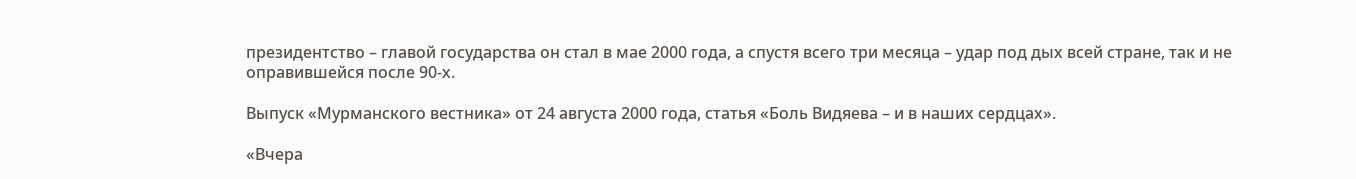президентство – главой государства он стал в мае 2000 года, а спустя всего три месяца – удар под дых всей стране, так и не оправившейся после 90-х.

Выпуск «Мурманского вестника» от 24 августа 2000 года, статья «Боль Видяева – и в наших сердцах».

«Вчера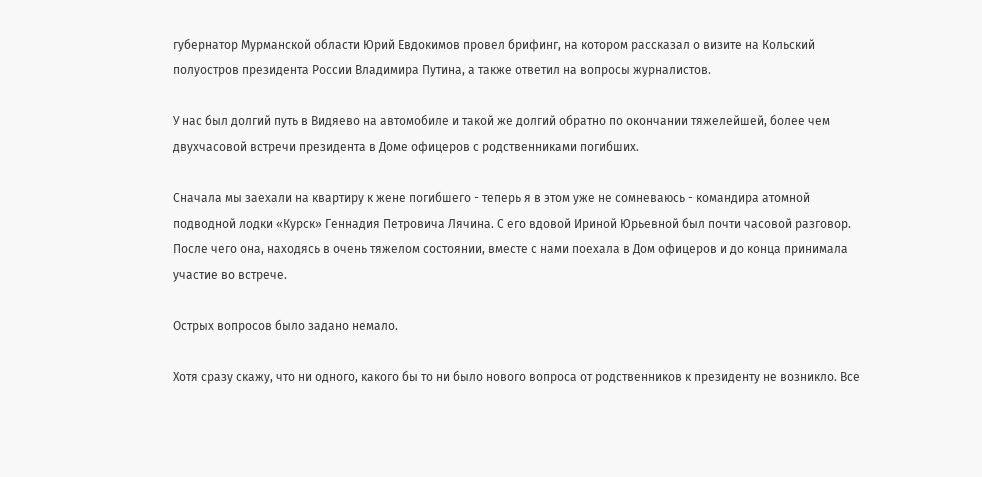губернатор Мурманской области Юрий Евдокимов провел брифинг, на котором рассказал о визите на Кольский полуостров президента России Владимира Путина, а также ответил на вопросы журналистов.

У нас был долгий путь в Видяево на автомобиле и такой же долгий обратно по окончании тяжелейшей, более чем двухчасовой встречи президента в Доме офицеров с родственниками погибших.

Сначала мы заехали на квартиру к жене погибшего - теперь я в этом уже не сомневаюсь - командира атомной подводной лодки «Курск» Геннадия Петровича Лячина. С его вдовой Ириной Юрьевной был почти часовой разговор. После чего она, находясь в очень тяжелом состоянии, вместе с нами поехала в Дом офицеров и до конца принимала участие во встрече.

Острых вопросов было задано немало.

Хотя сразу скажу, что ни одного, какого бы то ни было нового вопроса от родственников к президенту не возникло. Все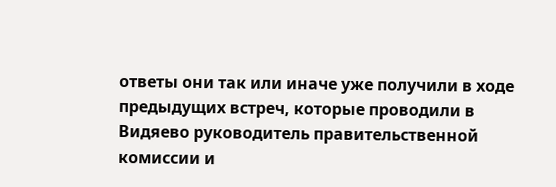ответы они так или иначе уже получили в ходе предыдущих встреч, которые проводили в Видяево руководитель правительственной комиссии и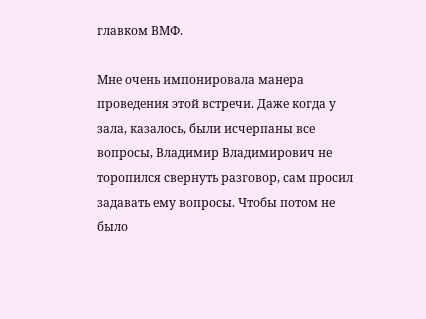главком ВМФ.

Мне очень импонировала манера проведения этой встречи. Даже когда у зала, казалось, были исчерпаны все вопросы, Владимир Владимирович не торопился свернуть разговор, сам просил задавать ему вопросы. Чтобы потом не было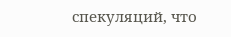спекуляций, что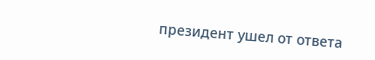президент ушел от ответа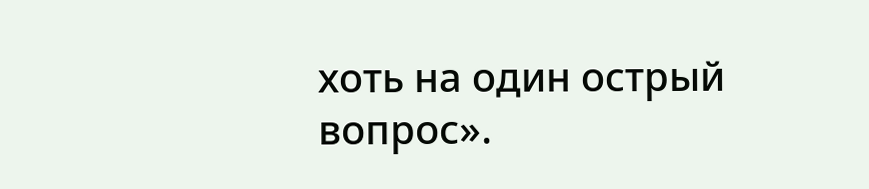хоть на один острый вопрос».